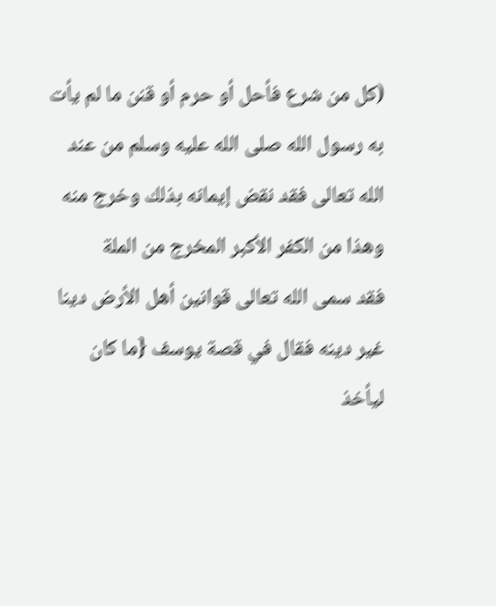(كل من شرع فأحل أو حرم أو قنن ما لم يأت به رسول الله صلى الله عليه وسلم من عند الله تعالى فقد نقض إيمانه بذلك وخرج منه وهذا من الكفر الأكبر المخرج من الملة
فقد سمى الله تعالى قوانين أهل الأرض دينا غير دينه فقال في قصة يوسف {ما كان ليأخذ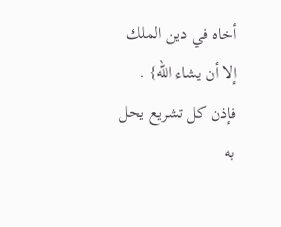أخاه في دين الملك إلا أن يشاء الله} .
فإذن كل تشريع يحل به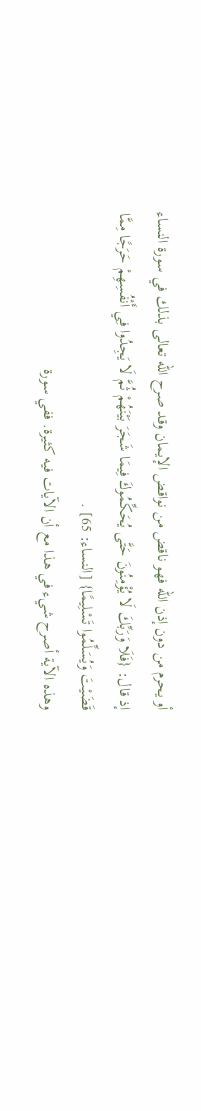أو يحرم من دون إذن الله فهو ناقض من نواقض الإيمان وقد صرح الله تعالى بذلك في سورة النساء إذ قال: {فَلَا وَرَبِّكَ لَا يُؤْمِنُونَ حَتَّى يُحَكِّمُوكَ فِيمَا شَجَرَ بَيْنَهُمْ ثُمَّ لَا يَجِدُوا فِي أَنْفُسِهِمْ حَرَجًا مِمَّا قَضَيْتَ وَيُسَلِّمُوا تَسْلِيمًا} [النساء: 65] .
وهذه الآية أصرح شيء في هذا مع أن الآيات فيه كثيرة. ففي سورة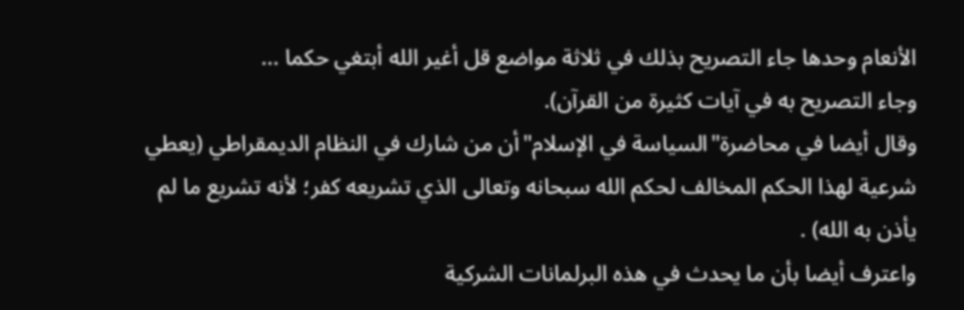الأنعام وحدها جاء التصريح بذلك في ثلاثة مواضع قل أغير الله أبتغي حكما ...
وجاء التصريح به في آيات كثيرة من القرآن).
وقال أيضا في محاضرة"السياسة في الإسلام"أن من شارك في النظام الديمقراطي (يعطي شرعية لهذا الحكم المخالف لحكم الله سبحانه وتعالى الذي تشريعه كفر؛ لأنه تشريع ما لم يأذن به الله) .
واعترف أيضا بأن ما يحدث في هذه البرلمانات الشركية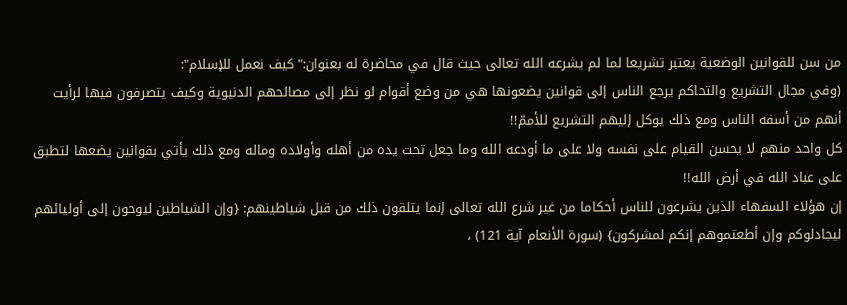من سن للقوانين الوضعية يعتبر تشريعا لما لم يشرعه الله تعالى حيث قال في محاضرة له بعنوان:"كيف نعمل للإسلام":
(وفي مجال التشريع والتحاكم يرجع الناس إلى قوانين يضعونها هي من وضع أقوام لو نظر إلى مصالحهم الدنيوية وكيف يتصرفون فيها لرأيت أنهم من أسفه الناس ومع ذلك يوكل إليهم التشريع للأممّ!!
كل واحد منهم لا يحسن القيام على نفسه ولا على ما أودعه الله وما جعل تحت يده من أهله وأولاده وماله ومع ذلك يأتي بقوانين يضعها لتطبق على عباد الله في أرض الله!!
إن هؤلاء السفهاء الذين يشرعون للناس أحكاما من غير شرع الله تعالى إنما يتلقون ذلك من قبل شياطينهم: {وإن الشياطين ليوحون إلى أوليائهم ليجادلوكم وإن أطعتموهم إنكم لمشركون} (سورة الأنعام آية 121) ،